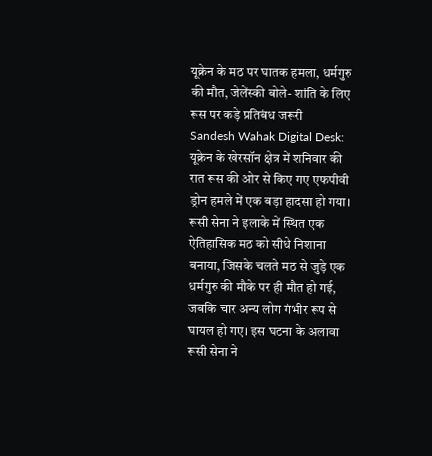यूक्रेन के मठ पर घातक हमला, धर्मगुरु की मौत, जेलेंस्की बोले- शांति के लिए रूस पर कड़े प्रतिबंध जरूरी
Sandesh Wahak Digital Desk: यूक्रेन के खेरसॉन क्षेत्र में शनिवार की रात रूस की ओर से किए गए एफपीवी ड्रोन हमले में एक बड़ा हादसा हो गया। रूसी सेना ने इलाके में स्थित एक ऐतिहासिक मठ को सीधे निशाना बनाया, जिसके चलते मठ से जुड़े एक धर्मगुरु की मौके पर ही मौत हो गई, जबकि चार अन्य लोग गंभीर रूप से घायल हो गए। इस घटना के अलावा रूसी सेना ने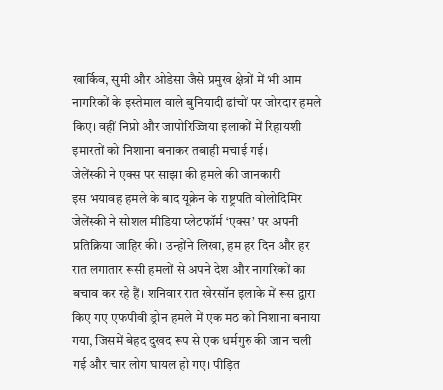खार्किव, सुमी और ओडेसा जैसे प्रमुख क्षेत्रों में भी आम नागरिकों के इस्तेमाल वाले बुनियादी ढांचों पर जोरदार हमले किए। वहीं निप्रो और जापोरिज्जिया इलाकों में रिहायशी इमारतों को निशाना बनाकर तबाही मचाई गई।
जेलेंस्की ने एक्स पर साझा की हमले की जानकारी
इस भयावह हमले के बाद यूक्रेन के राष्ट्रपति वोलोदिमिर जेलेंस्की ने सोशल मीडिया प्लेटफॉर्म ‘एक्स’ पर अपनी प्रतिक्रिया जाहिर की। उन्होंने लिखा, हम हर दिन और हर रात लगातार रूसी हमलों से अपने देश और नागरिकों का बचाव कर रहे हैं। शनिवार रात खेरसॉन इलाके में रूस द्वारा किए गए एफपीवी ड्रोन हमले में एक मठ को निशाना बनाया गया, जिसमें बेहद दुखद रूप से एक धर्मगुरु की जान चली गई और चार लोग घायल हो गए। पीड़ित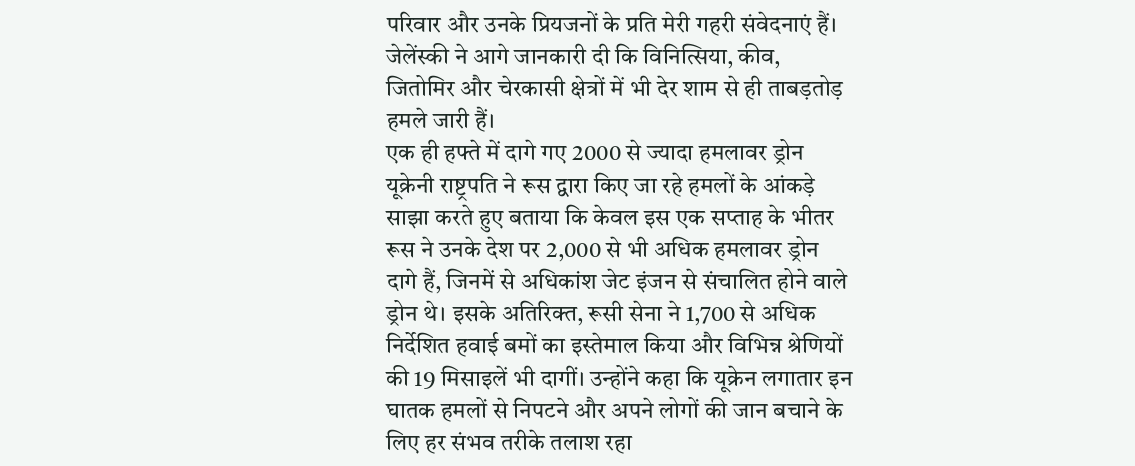परिवार और उनके प्रियजनों के प्रति मेरी गहरी संवेदनाएं हैं। जेलेंस्की ने आगे जानकारी दी कि विनित्सिया, कीव, जितोमिर और चेरकासी क्षेत्रों में भी देर शाम से ही ताबड़तोड़ हमले जारी हैं।
एक ही हफ्ते में दागे गए 2000 से ज्यादा हमलावर ड्रोन
यूक्रेनी राष्ट्रपति ने रूस द्वारा किए जा रहे हमलों के आंकड़े साझा करते हुए बताया कि केवल इस एक सप्ताह के भीतर रूस ने उनके देश पर 2,000 से भी अधिक हमलावर ड्रोन दागे हैं, जिनमें से अधिकांश जेट इंजन से संचालित होने वाले ड्रोन थे। इसके अतिरिक्त, रूसी सेना ने 1,700 से अधिक निर्देशित हवाई बमों का इस्तेमाल किया और विभिन्न श्रेणियों की 19 मिसाइलें भी दागीं। उन्होंने कहा कि यूक्रेन लगातार इन घातक हमलों से निपटने और अपने लोगों की जान बचाने के लिए हर संभव तरीके तलाश रहा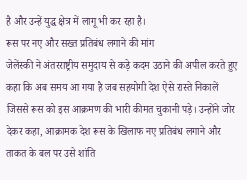है और उन्हें युद्ध क्षेत्र में लागू भी कर रहा है।
रूस पर नए और सख्त प्रतिबंध लगाने की मांग
जेलेंस्की ने अंतरराष्ट्रीय समुदाय से कड़े कदम उठाने की अपील करते हुए कहा कि अब समय आ गया है जब सहयोगी देश ऐसे रास्ते निकालें जिससे रूस को इस आक्रमण की भारी कीमत चुकानी पड़े। उन्होंने जोर देकर कहा, आक्रामक देश रूस के खिलाफ नए प्रतिबंध लगाने और ताकत के बल पर उसे शांति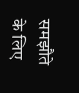समझौते के लिए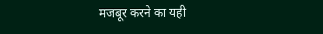मजबूर करने का यही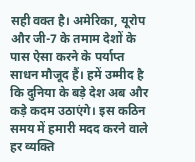सही वक्त है। अमेरिका, यूरोप और जी-7 के तमाम देशों के पास ऐसा करने के पर्याप्त साधन मौजूद हैं। हमें उम्मीद है कि दुनिया के बड़े देश अब और कड़े कदम उठाएंगे। इस कठिन समय में हमारी मदद करने वाले हर व्यक्ति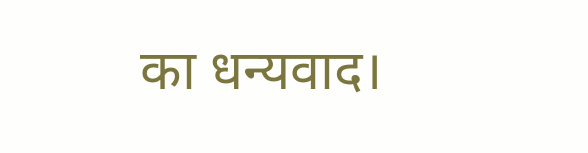का धन्यवाद।